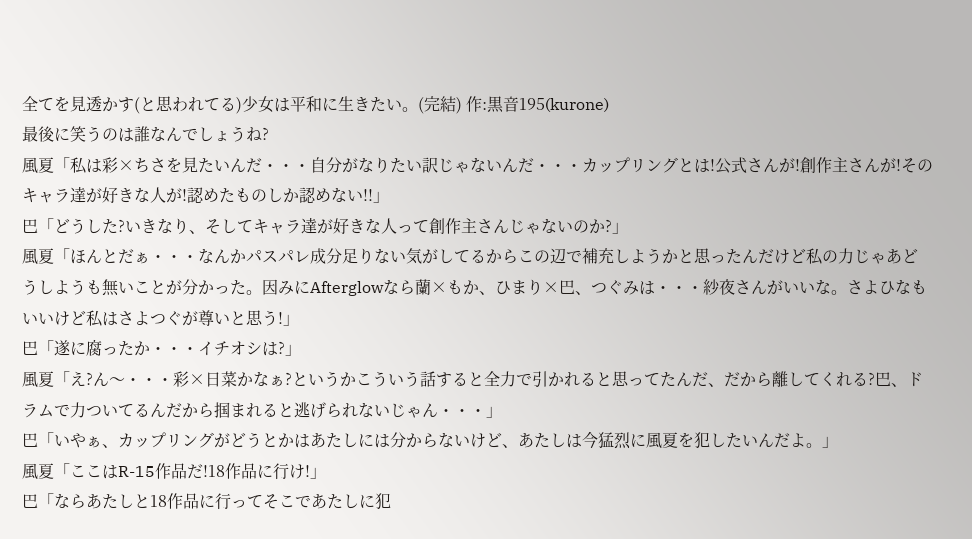全てを見透かす(と思われてる)少女は平和に生きたい。(完結) 作:黒音195(kurone)
最後に笑うのは誰なんでしょうね?
風夏「私は彩×ちさを見たいんだ・・・自分がなりたい訳じゃないんだ・・・カップリングとは!公式さんが!創作主さんが!そのキャラ達が好きな人が!認めたものしか認めない!!」
巴「どうした?いきなり、そしてキャラ達が好きな人って創作主さんじゃないのか?」
風夏「ほんとだぁ・・・なんかパスパレ成分足りない気がしてるからこの辺で補充しようかと思ったんだけど私の力じゃあどうしようも無いことが分かった。因みにAfterglowなら蘭×もか、ひまり×巴、つぐみは・・・紗夜さんがいいな。さよひなもいいけど私はさよつぐが尊いと思う!」
巴「遂に腐ったか・・・イチオシは?」
風夏「え?ん〜・・・彩×日菜かなぁ?というかこういう話すると全力で引かれると思ってたんだ、だから離してくれる?巴、ドラムで力ついてるんだから掴まれると逃げられないじゃん・・・」
巴「いやぁ、カップリングがどうとかはあたしには分からないけど、あたしは今猛烈に風夏を犯したいんだよ。」
風夏「ここはR-15作品だ!18作品に行け!」
巴「ならあたしと18作品に行ってそこであたしに犯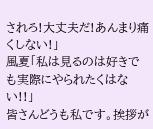されろ!大丈夫だ!あんまり痛くしない!」
風夏「私は見るのは好きでも実際にやられたくはない!!」
皆さんどうも私です。挨拶が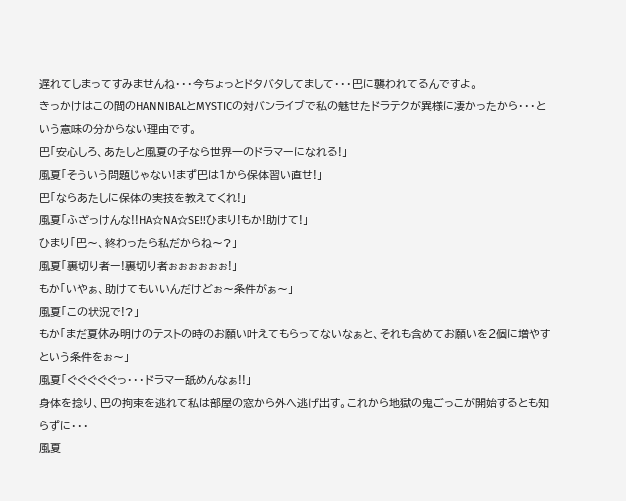遅れてしまってすみませんね・・・今ちょっとドタバタしてまして・・・巴に襲われてるんですよ。
きっかけはこの間のHANNIBALとMYSTICの対バンライブで私の魅せたドラテクが異様に凄かったから・・・という意味の分からない理由です。
巴「安心しろ、あたしと風夏の子なら世界一のドラマーになれる!」
風夏「そういう問題じゃない!まず巴は1から保体習い直せ!」
巴「ならあたしに保体の実技を教えてくれ!」
風夏「ふざっけんな!!HA☆NA☆SE!!ひまり!もか!助けて!」
ひまり「巴〜、終わったら私だからね〜?」
風夏「裏切り者ー!裏切り者ぉぉぉぉぉぉ!」
もか「いやぁ、助けてもいいんだけどぉ〜条件がぁ〜」
風夏「この状況で!?」
もか「まだ夏休み明けのテストの時のお願い叶えてもらってないなぁと、それも含めてお願いを2個に増やすという条件をぉ〜」
風夏「ぐぐぐぐぐっ・・・ドラマー舐めんなぁ!!」
身体を捻り、巴の拘束を逃れて私は部屋の窓から外へ逃げ出す。これから地獄の鬼ごっこが開始するとも知らずに・・・
風夏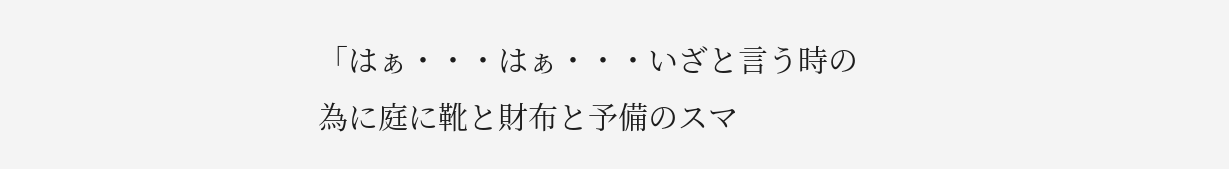「はぁ・・・はぁ・・・いざと言う時の為に庭に靴と財布と予備のスマ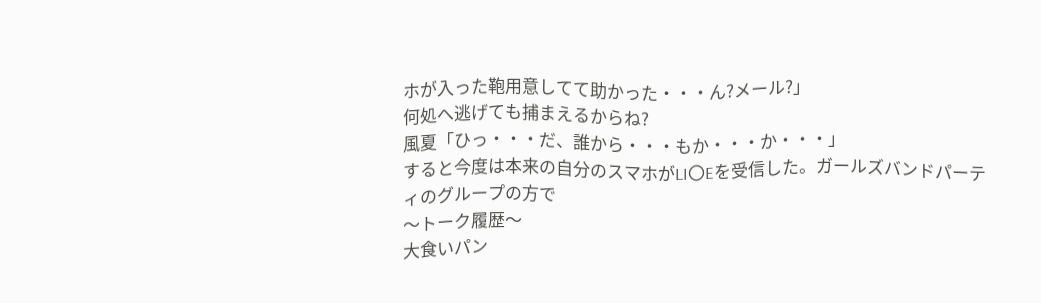ホが入った鞄用意してて助かった・・・ん?メール?」
何処へ逃げても捕まえるからね?
風夏「ひっ・・・だ、誰から・・・もか・・・か・・・」
すると今度は本来の自分のスマホがLI〇Eを受信した。ガールズバンドパーティのグループの方で
〜トーク履歴〜
大食いパン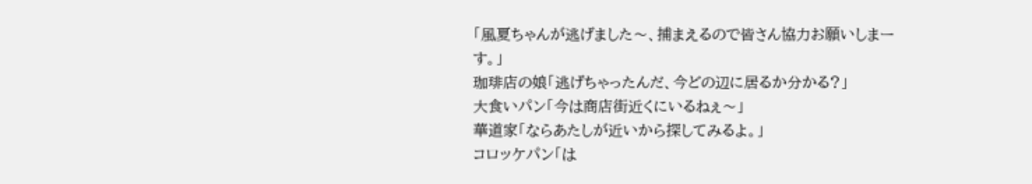「風夏ちゃんが逃げました〜、捕まえるので皆さん協力お願いしまーす。」
珈琲店の娘「逃げちゃったんだ、今どの辺に居るか分かる?」
大食いパン「今は商店街近くにいるねぇ〜」
華道家「ならあたしが近いから探してみるよ。」
コロッケパン「は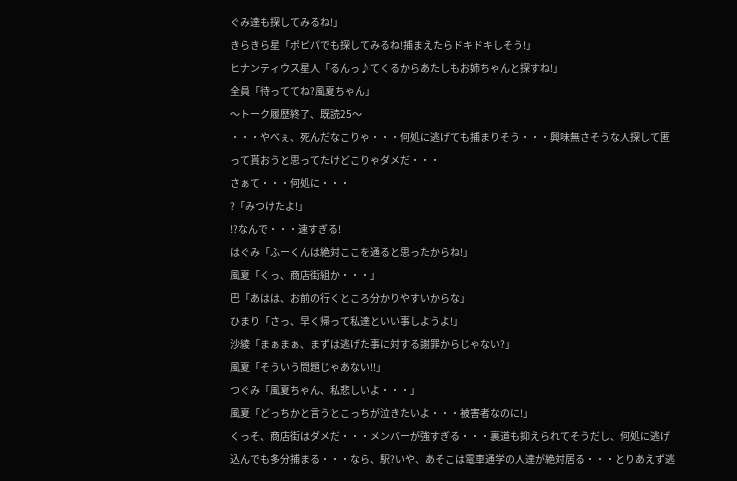ぐみ達も探してみるね!」
きらきら星「ポピパでも探してみるね!捕まえたらドキドキしそう!」
ヒナンティウス星人「るんっ♪てくるからあたしもお姉ちゃんと探すね!」
全員「待っててね?風夏ちゃん」
〜トーク履歴終了、既読25〜
・・・やべぇ、死んだなこりゃ・・・何処に逃げても捕まりそう・・・興味無さそうな人探して匿って貰おうと思ってたけどこりゃダメだ・・・
さぁて・・・何処に・・・
?「みつけたよ!」
!?なんで・・・速すぎる!
はぐみ「ふーくんは絶対ここを通ると思ったからね!」
風夏「くっ、商店街組か・・・」
巴「あはは、お前の行くところ分かりやすいからな」
ひまり「さっ、早く帰って私達といい事しようよ!」
沙綾「まぁまぁ、まずは逃げた事に対する謝罪からじゃない?」
風夏「そういう問題じゃあない!!」
つぐみ「風夏ちゃん、私悲しいよ・・・」
風夏「どっちかと言うとこっちが泣きたいよ・・・被害者なのに!」
くっそ、商店街はダメだ・・・メンバーが強すぎる・・・裏道も抑えられてそうだし、何処に逃げ込んでも多分捕まる・・・なら、駅?いや、あそこは電車通学の人達が絶対居る・・・とりあえず逃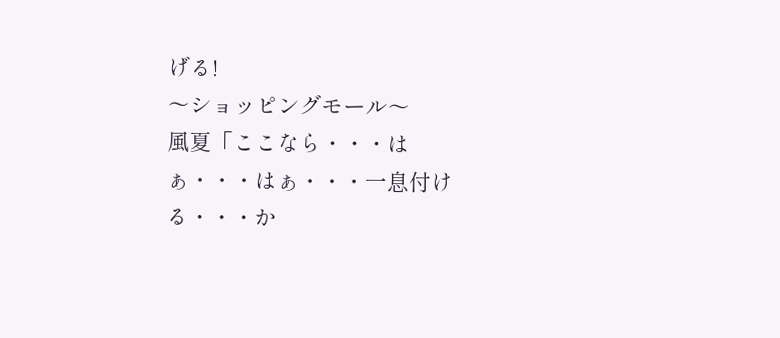げる!
〜ショッピングモール〜
風夏「ここなら・・・はぁ・・・はぁ・・・一息付ける・・・か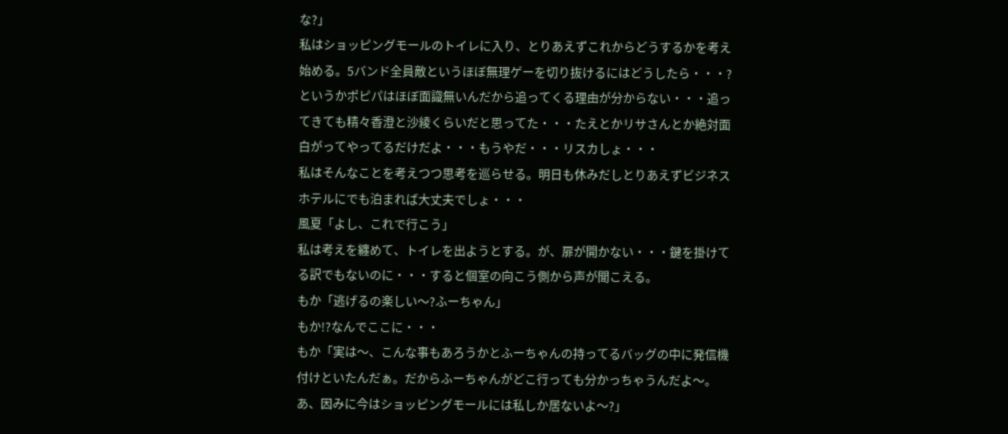な?」
私はショッピングモールのトイレに入り、とりあえずこれからどうするかを考え始める。5バンド全員敵というほぼ無理ゲーを切り抜けるにはどうしたら・・・?というかポピパはほぼ面識無いんだから追ってくる理由が分からない・・・追ってきても精々香澄と沙綾くらいだと思ってた・・・たえとかリサさんとか絶対面白がってやってるだけだよ・・・もうやだ・・・リスカしょ・・・
私はそんなことを考えつつ思考を巡らせる。明日も休みだしとりあえずビジネスホテルにでも泊まれば大丈夫でしょ・・・
風夏「よし、これで行こう」
私は考えを纏めて、トイレを出ようとする。が、扉が開かない・・・鍵を掛けてる訳でもないのに・・・すると個室の向こう側から声が聞こえる。
もか「逃げるの楽しい〜?ふーちゃん」
もか!?なんでここに・・・
もか「実は〜、こんな事もあろうかとふーちゃんの持ってるバッグの中に発信機付けといたんだぁ。だからふーちゃんがどこ行っても分かっちゃうんだよ〜。あ、因みに今はショッピングモールには私しか居ないよ〜?」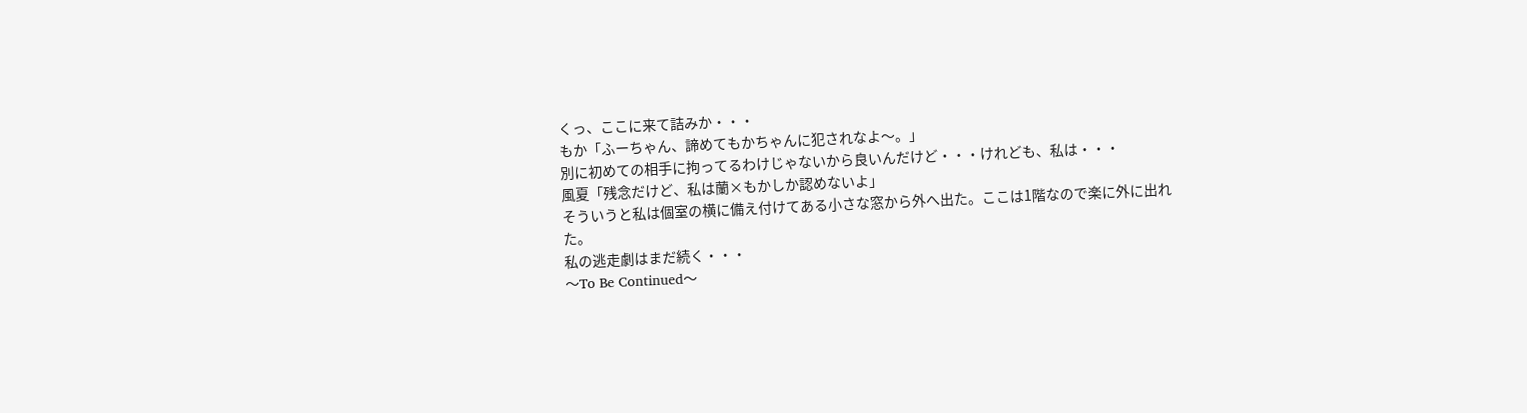くっ、ここに来て詰みか・・・
もか「ふーちゃん、諦めてもかちゃんに犯されなよ〜。」
別に初めての相手に拘ってるわけじゃないから良いんだけど・・・けれども、私は・・・
風夏「残念だけど、私は蘭×もかしか認めないよ」
そういうと私は個室の横に備え付けてある小さな窓から外へ出た。ここは1階なので楽に外に出れた。
私の逃走劇はまだ続く・・・
〜To Be Continued〜